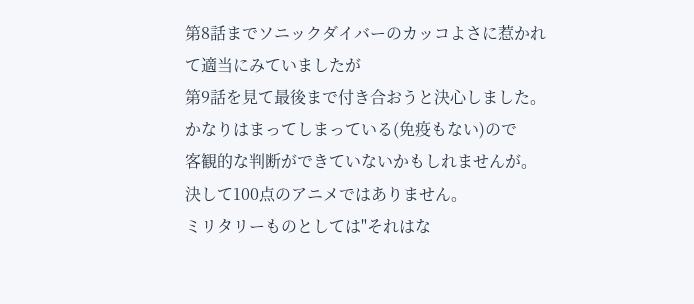第8話までソニックダイバーのカッコよさに惹かれて適当にみていましたが
第9話を見て最後まで付き合おうと決心しました。
かなりはまってしまっている(免疫もない)ので
客観的な判断ができていないかもしれませんが。
決して100点のアニメではありません。
ミリタリーものとしては"それはな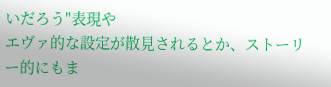いだろう"表現や
エヴァ的な設定が散見されるとか、ストーリー的にもま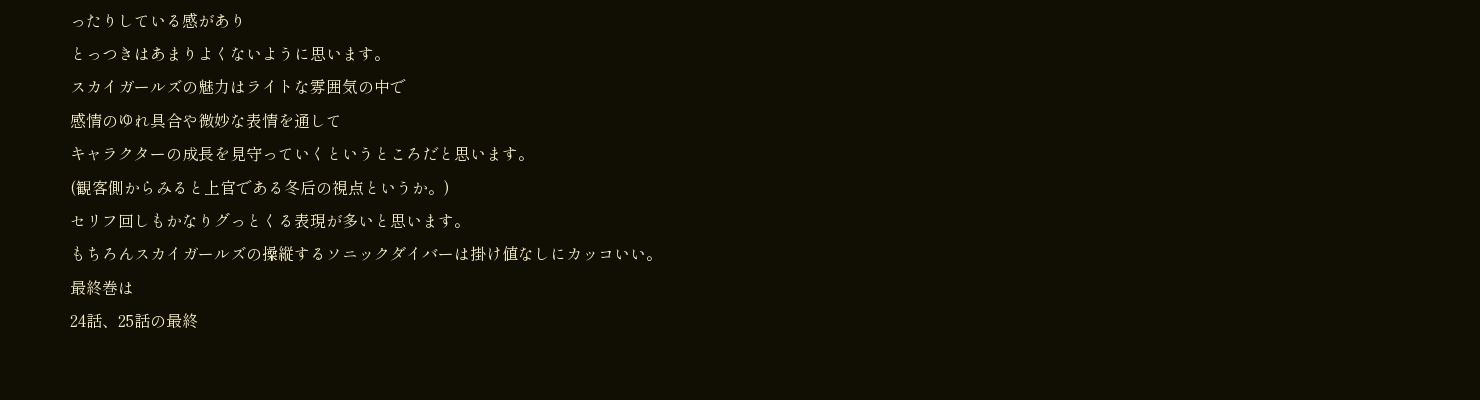ったりしている感があり
とっつきはあまりよくないように思います。
スカイガールズの魅力はライトな雰囲気の中で
感情のゆれ具合や微妙な表情を通して
キャラクターの成長を見守っていくというところだと思います。
(観客側からみると上官である冬后の視点というか。)
セリフ回しもかなりグっとくる表現が多いと思います。
もちろんスカイガールズの操縦するソニックダイバーは掛け値なしにカッコいい。
最終巻は
24話、25話の最終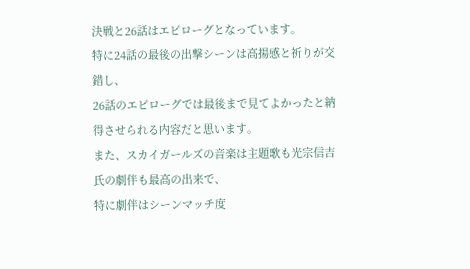決戦と26話はエピローグとなっています。
特に24話の最後の出撃シーンは高揚感と祈りが交錯し、
26話のエピローグでは最後まで見てよかったと納得させられる内容だと思います。
また、スカイガールズの音楽は主題歌も光宗信吉氏の劇伴も最高の出来で、
特に劇伴はシーンマッチ度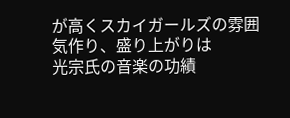が高くスカイガールズの雰囲気作り、盛り上がりは
光宗氏の音楽の功績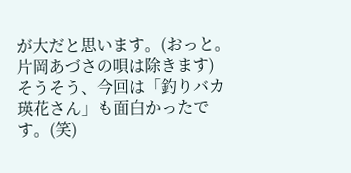が大だと思います。(おっと。片岡あづさの唄は除きます)
そうそう、今回は「釣りバカ瑛花さん」も面白かったです。(笑)